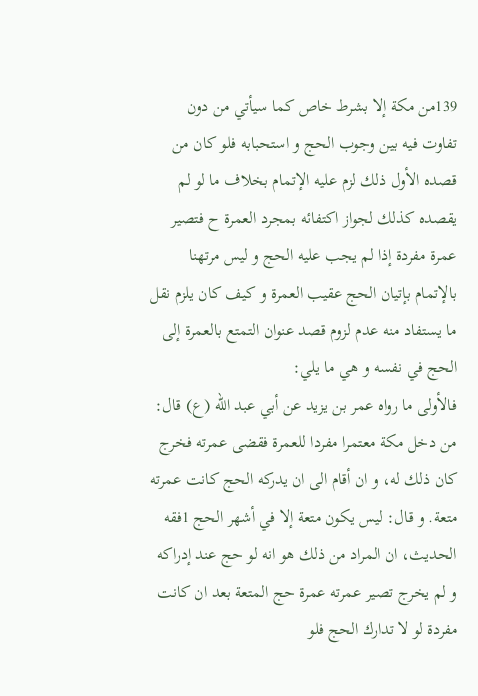139من مكة إلا بشرط خاص كما سيأتي من دون تفاوت فيه بين وجوب الحج و استحبابه فلو كان من قصده الأول ذلك لزم عليه الإتمام بخلاف ما لو لم يقصده كذلك لجواز اكتفائه بمجرد العمرة ح فتصير عمرة مفردة إذا لم يجب عليه الحج و ليس مرتهنا بالإتمام بإتيان الحج عقيب العمرة و كيف كان يلزم نقل ما يستفاد منه عدم لزوم قصد عنوان التمتع بالعمرة إلى الحج في نفسه و هي ما يلي:
فالأولى ما رواه عمر بن يزيد عن أبي عبد اللّه (ع) قال: من دخل مكة معتمرا مفردا للعمرة فقضى عمرته فخرج كان ذلك له، و ان أقام الى ان يدركه الحج كانت عمرته متعة. و قال: ليس يكون متعة إلا في أشهر الحج 1فقه الحديث، ان المراد من ذلك هو انه لو حج عند إدراكه و لم يخرج تصير عمرته عمرة حج المتعة بعد ان كانت مفردة لو لا تدارك الحج فلو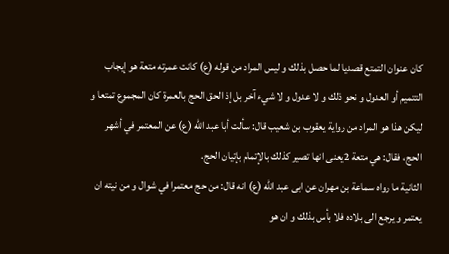كان عنوان التمتع قصديا لما حصل بذلك و ليس المراد من قوله (ع) كانت عمرته متعة هو إيجاب التتميم أو العدول و نحو ذلك و لا عدول و لا شيء آخر بل إذ الحق الحج بالعمرة كان المجموع تمتعا و ليكن هذا هو المراد من رواية يعقوب بن شعيب قال: سألت أبا عبد اللّه (ع) عن المعتمر في أشهر الحج، فقال: هي متعة 2يعنى انها تصير كذلك بالإتمام بإتيان الحج.
الثانية ما رواه سماعة بن مهران عن ابى عبد اللّه (ع) انه قال: من حج معتمرا في شوال و من نيته ان يعتمر و يرجع الى بلاده فلا بأس بذلك و ان هو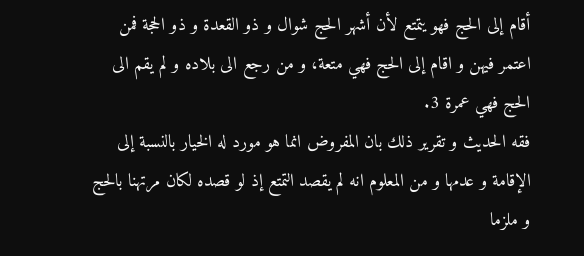أقام إلى الحج فهو يتمتع لأن أشهر الحج شوال و ذو القعدة و ذو الحجة فمن اعتمر فيهن و اقام إلى الحج فهي متعة، و من رجع الى بلاده و لم يقم الى الحج فهي عمرة 3.
فقه الحديث و تقرير ذلك بان المفروض انما هو مورد له الخيار بالنسبة إلى الإقامة و عدمها و من المعلوم انه لم يقصد التمتع إذ لو قصده لكان مرتهنا بالحج و ملزما